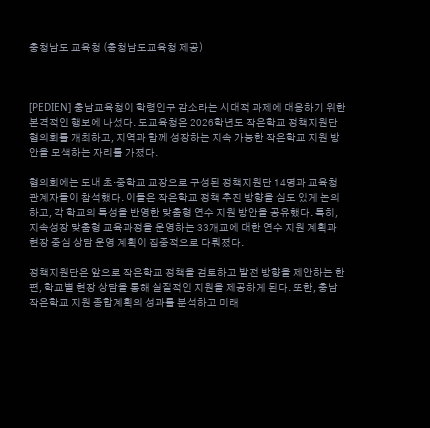충청남도 교육청 (충청남도교육청 제공)



[PEDIEN] 충남교육청이 학령인구 감소라는 시대적 과제에 대응하기 위한 본격적인 행보에 나섰다. 도교육청은 2026학년도 작은학교 정책지원단 협의회를 개최하고, 지역과 함께 성장하는 지속 가능한 작은학교 지원 방안을 모색하는 자리를 가졌다.

협의회에는 도내 초·중학교 교장으로 구성된 정책지원단 14명과 교육청 관계자들이 참석했다. 이들은 작은학교 정책 추진 방향을 심도 있게 논의하고, 각 학교의 특성을 반영한 맞춤형 연수 지원 방안을 공유했다. 특히, 지속성장 맞춤형 교육과정을 운영하는 33개교에 대한 연수 지원 계획과 현장 중심 상담 운영 계획이 집중적으로 다뤄졌다.

정책지원단은 앞으로 작은학교 정책을 검토하고 발전 방향을 제안하는 한편, 학교별 현장 상담을 통해 실질적인 지원을 제공하게 된다. 또한, 충남 작은학교 지원 종합계획의 성과를 분석하고 미래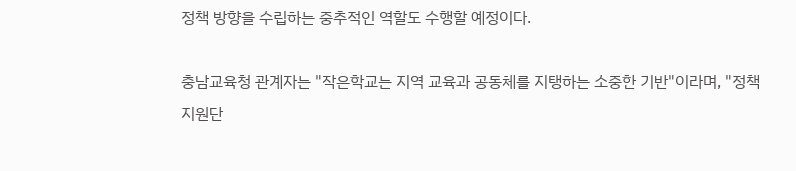정책 방향을 수립하는 중추적인 역할도 수행할 예정이다.

충남교육청 관계자는 "작은학교는 지역 교육과 공동체를 지탱하는 소중한 기반"이라며, "정책지원단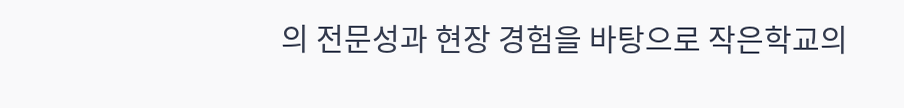의 전문성과 현장 경험을 바탕으로 작은학교의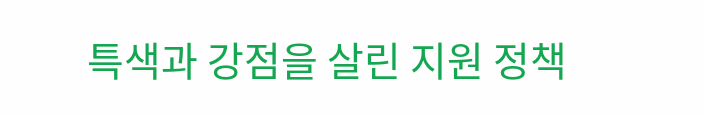특색과 강점을 살린 지원 정책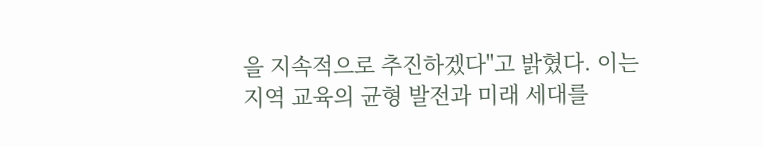을 지속적으로 추진하겠다"고 밝혔다. 이는 지역 교육의 균형 발전과 미래 세대를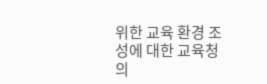위한 교육 환경 조성에 대한 교육청의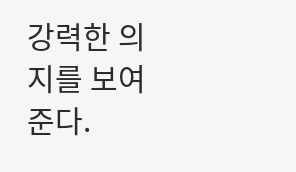강력한 의지를 보여준다.